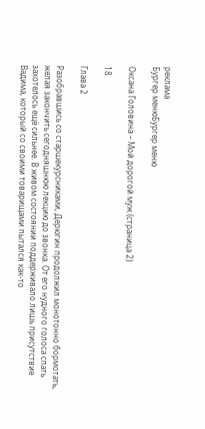реклама
Бургер менюБургер меню

Оксана Головина – Мой дорогой муж (страница 2)

18

Глава 2

Разобравшись со старшекурсниками, Дерюгин продолжил монотонно бормотать, желая закончить сегодняшнюю лекцию до звонка. От его нудного голоса спать захотелось ещё сильнее. В живом состоянии поддерживало лишь присутствие Вадима, который со своими товарищами пытался как-то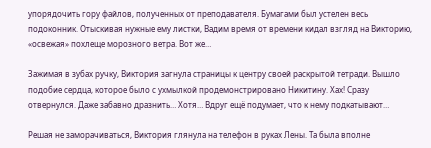упорядочить гору файлов, полученных от преподавателя. Бумагами был устелен весь подоконник. Отыскивая нужные ему листки, Вадим время от времени кидал взгляд на Викторию, «освежая» похлеще морозного ветра. Вот же…

Зажимая в зубах ручку, Виктория загнула страницы к центру своей раскрытой тетради. Вышло подобие сердца, которое было с ухмылкой продемонстрировано Никитину. Хах! Сразу отвернулся. Даже забавно дразнить… Хотя… Вдруг ещё подумает, что к нему подкатывают…

Решая не заморачиваться, Виктория глянула на телефон в руках Лены. Та была вполне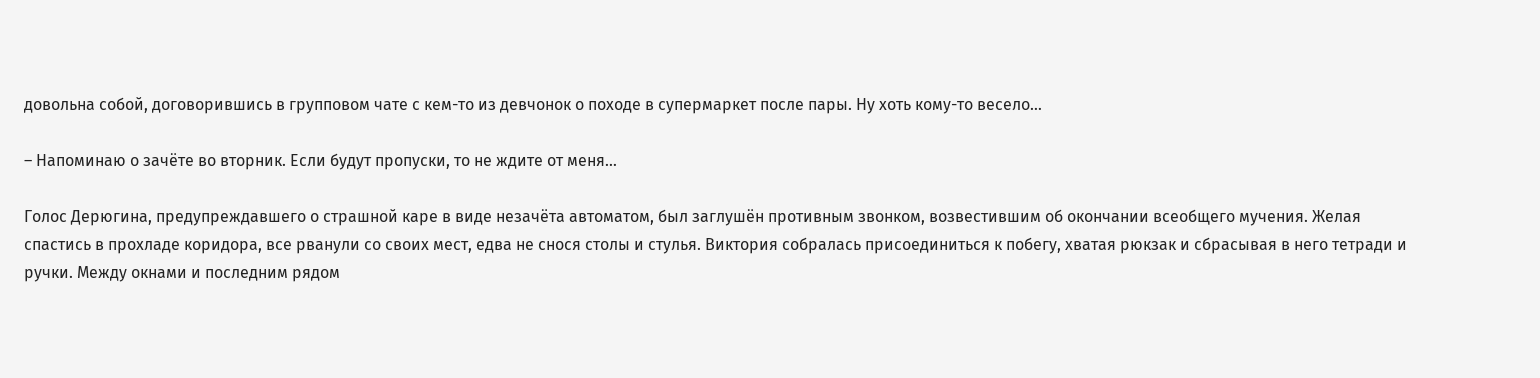довольна собой, договорившись в групповом чате с кем-то из девчонок о походе в супермаркет после пары. Ну хоть кому-то весело…

– Напоминаю о зачёте во вторник. Если будут пропуски, то не ждите от меня…

Голос Дерюгина, предупреждавшего о страшной каре в виде незачёта автоматом, был заглушён противным звонком, возвестившим об окончании всеобщего мучения. Желая спастись в прохладе коридора, все рванули со своих мест, едва не снося столы и стулья. Виктория собралась присоединиться к побегу, хватая рюкзак и сбрасывая в него тетради и ручки. Между окнами и последним рядом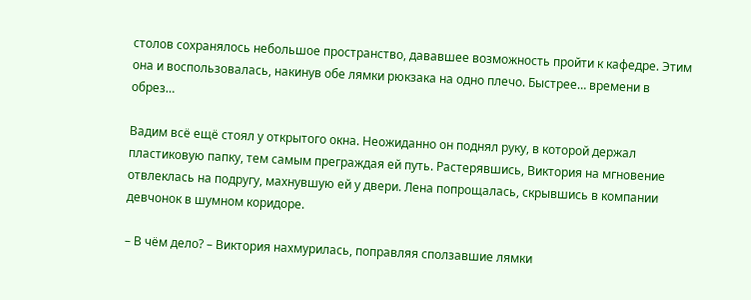столов сохранялось небольшое пространство, дававшее возможность пройти к кафедре. Этим она и воспользовалась, накинув обе лямки рюкзака на одно плечо. Быстрее… времени в обрез…

Вадим всё ещё стоял у открытого окна. Неожиданно он поднял руку, в которой держал пластиковую папку, тем самым преграждая ей путь. Растерявшись, Виктория на мгновение отвлеклась на подругу, махнувшую ей у двери. Лена попрощалась, скрывшись в компании девчонок в шумном коридоре.

– В чём дело? – Виктория нахмурилась, поправляя сползавшие лямки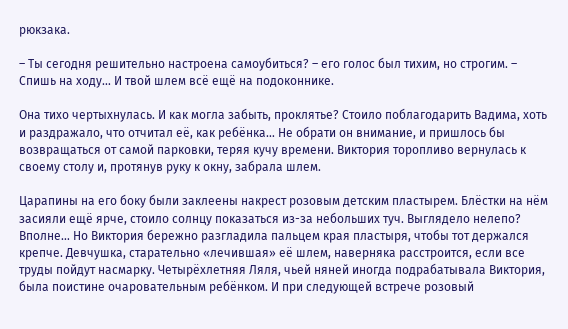рюкзака.

– Ты сегодня решительно настроена самоубиться? – его голос был тихим, но строгим. – Спишь на ходу… И твой шлем всё ещё на подоконнике.

Она тихо чертыхнулась. И как могла забыть, проклятье? Стоило поблагодарить Вадима, хоть и раздражало, что отчитал её, как ребёнка… Не обрати он внимание, и пришлось бы возвращаться от самой парковки, теряя кучу времени. Виктория торопливо вернулась к своему столу и, протянув руку к окну, забрала шлем.

Царапины на его боку были заклеены накрест розовым детским пластырем. Блёстки на нём засияли ещё ярче, стоило солнцу показаться из-за небольших туч. Выглядело нелепо? Вполне… Но Виктория бережно разгладила пальцем края пластыря, чтобы тот держался крепче. Девчушка, старательно «лечившая» её шлем, наверняка расстроится, если все труды пойдут насмарку. Четырёхлетняя Ляля, чьей няней иногда подрабатывала Виктория, была поистине очаровательным ребёнком. И при следующей встрече розовый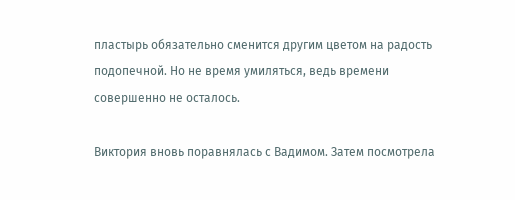пластырь обязательно сменится другим цветом на радость подопечной. Но не время умиляться, ведь времени совершенно не осталось.

Виктория вновь поравнялась с Вадимом. Затем посмотрела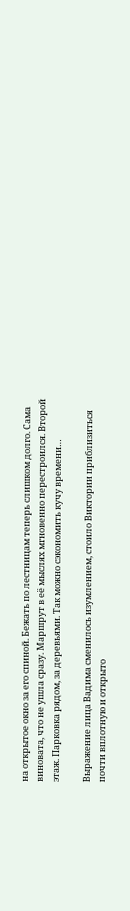на открытое окно за его спиной. Бежать по лестницам теперь слишком долго. Сама виновата, что не ушла сразу. Маршрут в её мыслях мгновенно перестроился. Второй этаж. Парковка рядом, за деревьями. Так можно сэкономить кучу времени…

Выражение лица Вадима сменилось изумлением, стоило Виктории приблизиться почти вплотную и открыто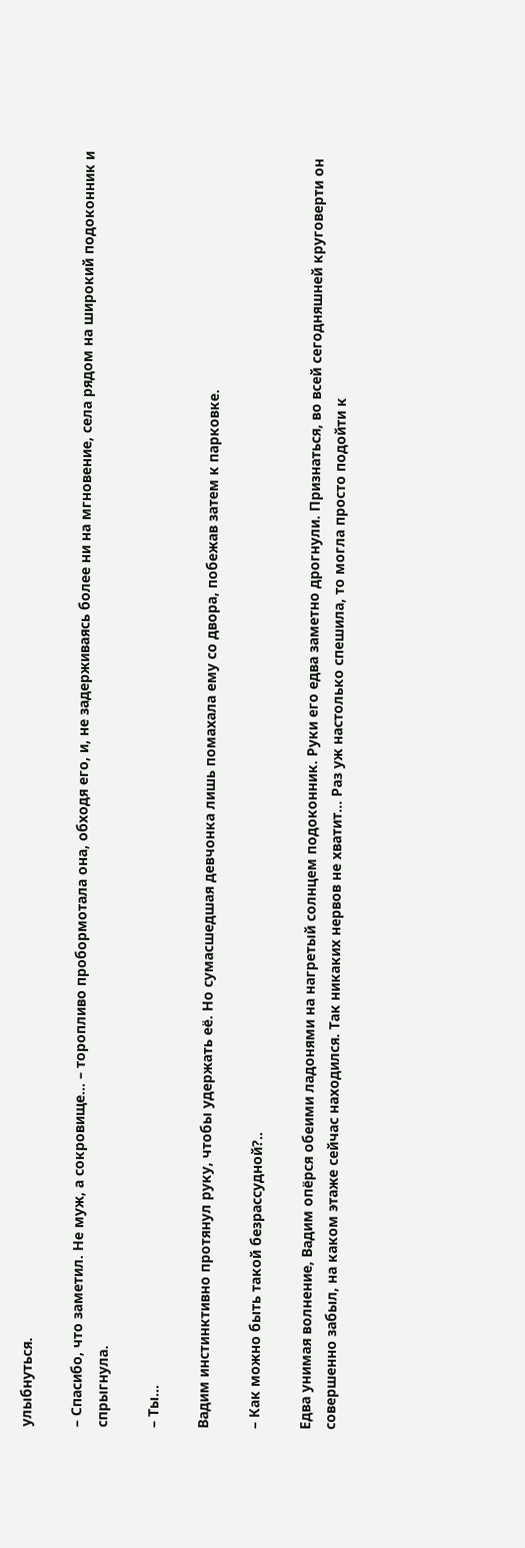улыбнуться.

– Спасибо, что заметил. Не муж, а сокровище… – торопливо пробормотала она, обходя его, и, не задерживаясь более ни на мгновение, села рядом на широкий подоконник и спрыгнула.

– Ты…

Вадим инстинктивно протянул руку, чтобы удержать её. Но сумасшедшая девчонка лишь помахала ему со двора, побежав затем к парковке.

– Как можно быть такой безрассудной?..

Едва унимая волнение, Вадим опёрся обеими ладонями на нагретый солнцем подоконник. Руки его едва заметно дрогнули. Признаться, во всей сегодняшней круговерти он совершенно забыл, на каком этаже сейчас находился. Так никаких нервов не хватит… Раз уж настолько спешила, то могла просто подойти к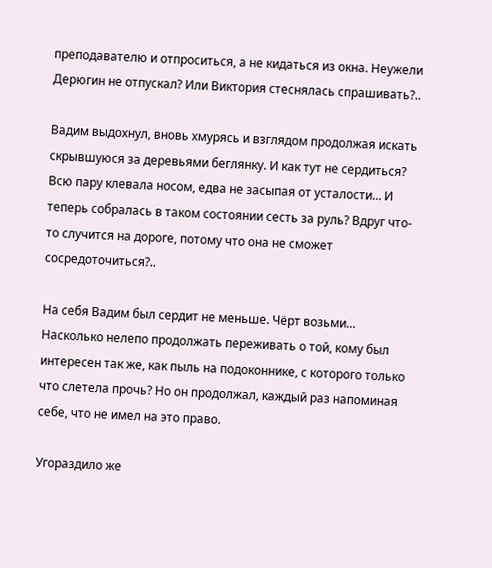преподавателю и отпроситься, а не кидаться из окна. Неужели Дерюгин не отпускал? Или Виктория стеснялась спрашивать?..

Вадим выдохнул, вновь хмурясь и взглядом продолжая искать скрывшуюся за деревьями беглянку. И как тут не сердиться? Всю пару клевала носом, едва не засыпая от усталости… И теперь собралась в таком состоянии сесть за руль? Вдруг что-то случится на дороге, потому что она не сможет сосредоточиться?..

На себя Вадим был сердит не меньше. Чёрт возьми… Насколько нелепо продолжать переживать о той, кому был интересен так же, как пыль на подоконнике, с которого только что слетела прочь? Но он продолжал, каждый раз напоминая себе, что не имел на это право.

Угораздило же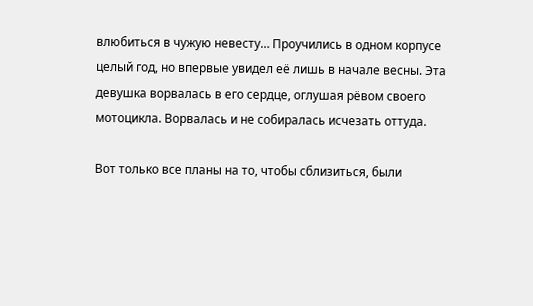влюбиться в чужую невесту… Проучились в одном корпусе целый год, но впервые увидел её лишь в начале весны. Эта девушка ворвалась в его сердце, оглушая рёвом своего мотоцикла. Ворвалась и не собиралась исчезать оттуда.

Вот только все планы на то, чтобы сблизиться, были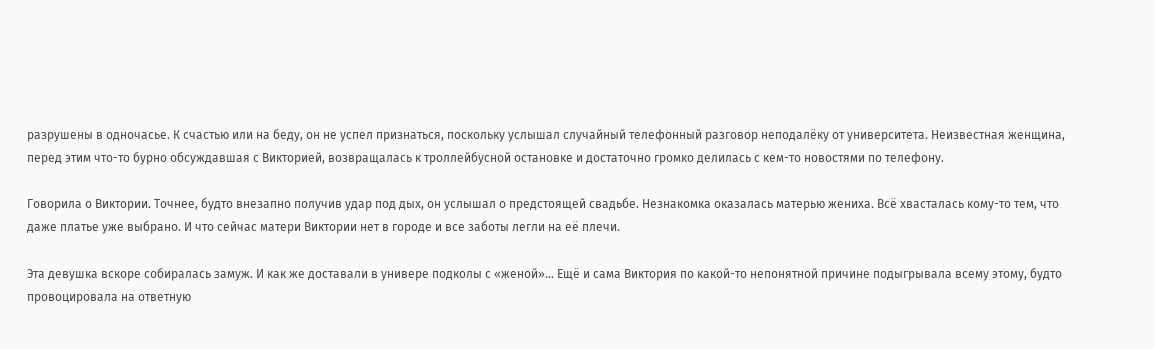разрушены в одночасье. К счастью или на беду, он не успел признаться, поскольку услышал случайный телефонный разговор неподалёку от университета. Неизвестная женщина, перед этим что-то бурно обсуждавшая с Викторией, возвращалась к троллейбусной остановке и достаточно громко делилась с кем-то новостями по телефону.

Говорила о Виктории. Точнее, будто внезапно получив удар под дых, он услышал о предстоящей свадьбе. Незнакомка оказалась матерью жениха. Всё хвасталась кому-то тем, что даже платье уже выбрано. И что сейчас матери Виктории нет в городе и все заботы легли на её плечи.

Эта девушка вскоре собиралась замуж. И как же доставали в универе подколы с «женой»… Ещё и сама Виктория по какой-то непонятной причине подыгрывала всему этому, будто провоцировала на ответную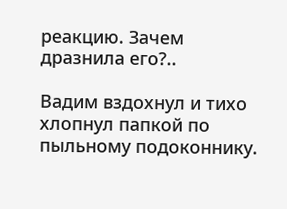реакцию. Зачем дразнила его?..

Вадим вздохнул и тихо хлопнул папкой по пыльному подоконнику.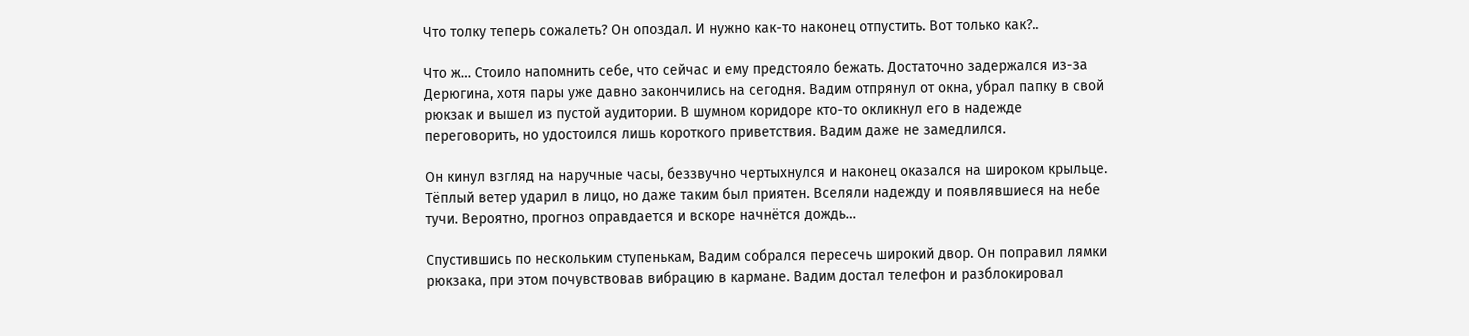Что толку теперь сожалеть? Он опоздал. И нужно как-то наконец отпустить. Вот только как?..

Что ж… Стоило напомнить себе, что сейчас и ему предстояло бежать. Достаточно задержался из-за Дерюгина, хотя пары уже давно закончились на сегодня. Вадим отпрянул от окна, убрал папку в свой рюкзак и вышел из пустой аудитории. В шумном коридоре кто-то окликнул его в надежде переговорить, но удостоился лишь короткого приветствия. Вадим даже не замедлился.

Он кинул взгляд на наручные часы, беззвучно чертыхнулся и наконец оказался на широком крыльце. Тёплый ветер ударил в лицо, но даже таким был приятен. Вселяли надежду и появлявшиеся на небе тучи. Вероятно, прогноз оправдается и вскоре начнётся дождь…

Спустившись по нескольким ступенькам, Вадим собрался пересечь широкий двор. Он поправил лямки рюкзака, при этом почувствовав вибрацию в кармане. Вадим достал телефон и разблокировал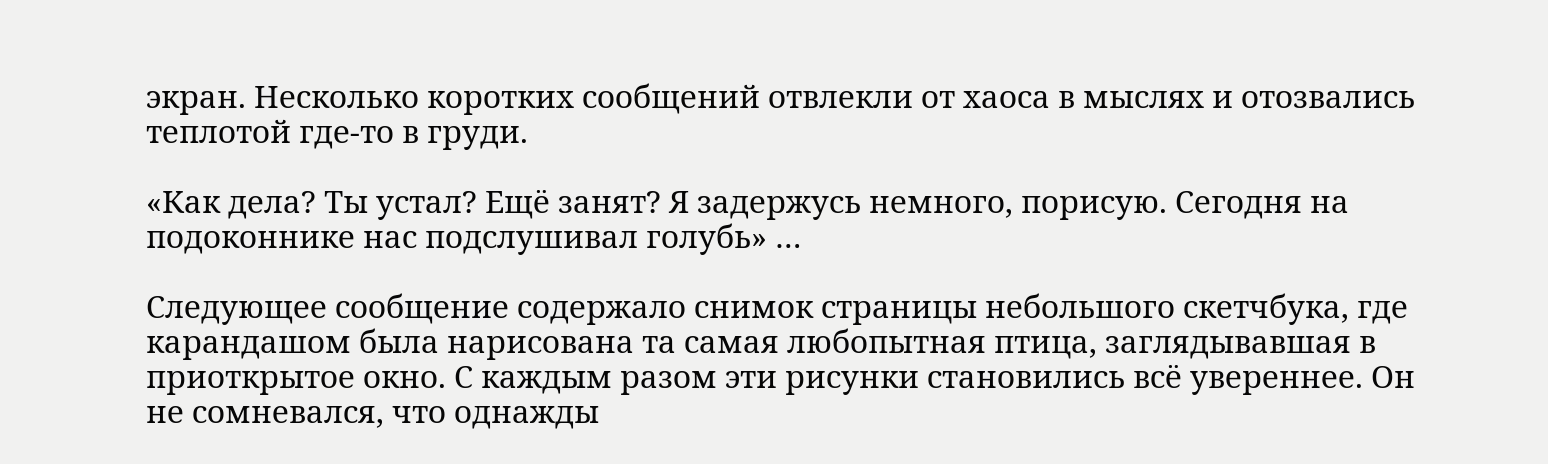экран. Несколько коротких сообщений отвлекли от хаоса в мыслях и отозвались теплотой где-то в груди.

«Как дела? Ты устал? Ещё занят? Я задержусь немного, порисую. Сегодня на подоконнике нас подслушивал голубь» …

Следующее сообщение содержало снимок страницы небольшого скетчбука, где карандашом была нарисована та самая любопытная птица, заглядывавшая в приоткрытое окно. С каждым разом эти рисунки становились всё увереннее. Он не сомневался, что однажды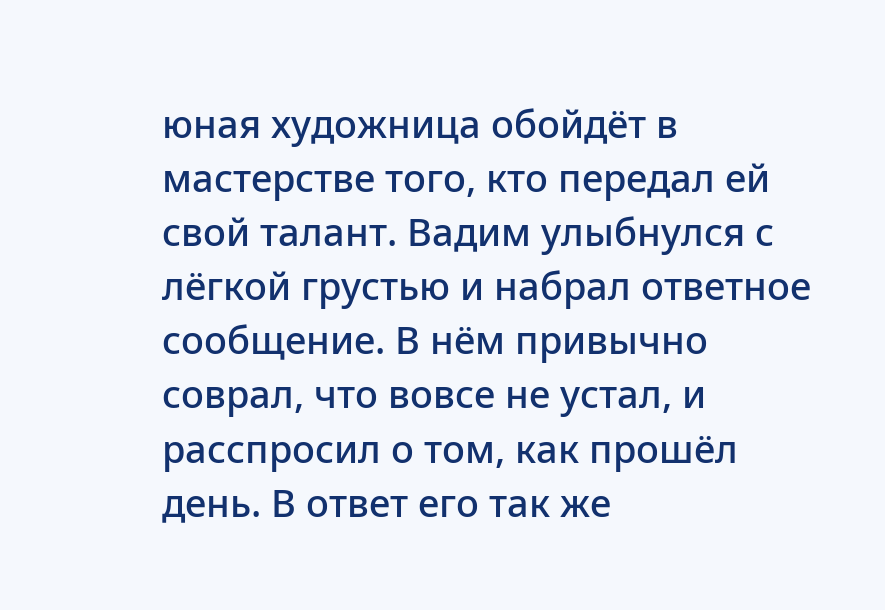юная художница обойдёт в мастерстве того, кто передал ей свой талант. Вадим улыбнулся с лёгкой грустью и набрал ответное сообщение. В нём привычно соврал, что вовсе не устал, и расспросил о том, как прошёл день. В ответ его так же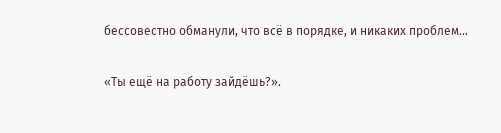бессовестно обманули, что всё в порядке, и никаких проблем…

«Ты ещё на работу зайдёшь?».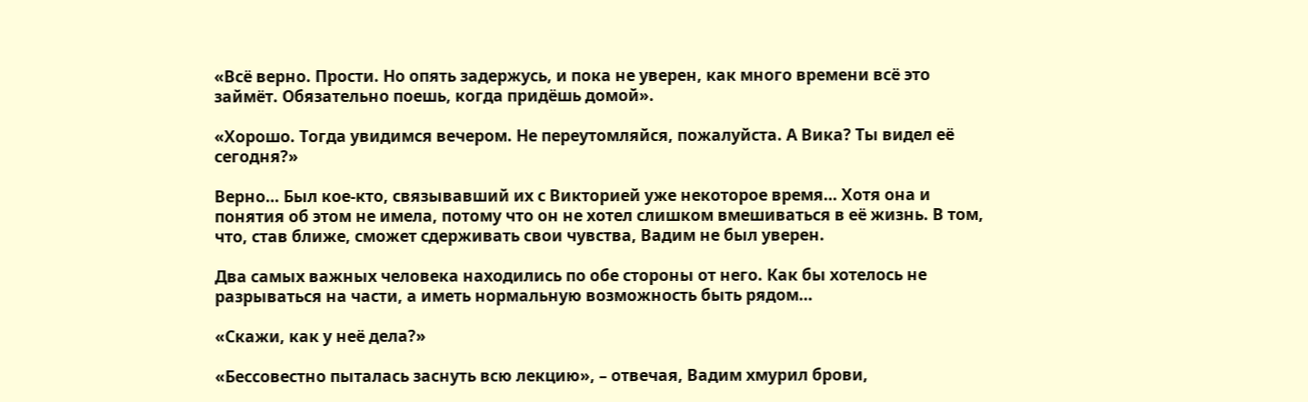«Всё верно. Прости. Но опять задержусь, и пока не уверен, как много времени всё это займёт. Обязательно поешь, когда придёшь домой».

«Хорошо. Тогда увидимся вечером. Не переутомляйся, пожалуйста. А Вика? Ты видел её сегодня?»

Верно… Был кое-кто, связывавший их с Викторией уже некоторое время… Хотя она и понятия об этом не имела, потому что он не хотел слишком вмешиваться в её жизнь. В том, что, став ближе, сможет сдерживать свои чувства, Вадим не был уверен.

Два самых важных человека находились по обе стороны от него. Как бы хотелось не разрываться на части, а иметь нормальную возможность быть рядом…

«Скажи, как у неё дела?»

«Бессовестно пыталась заснуть всю лекцию», – отвечая, Вадим хмурил брови,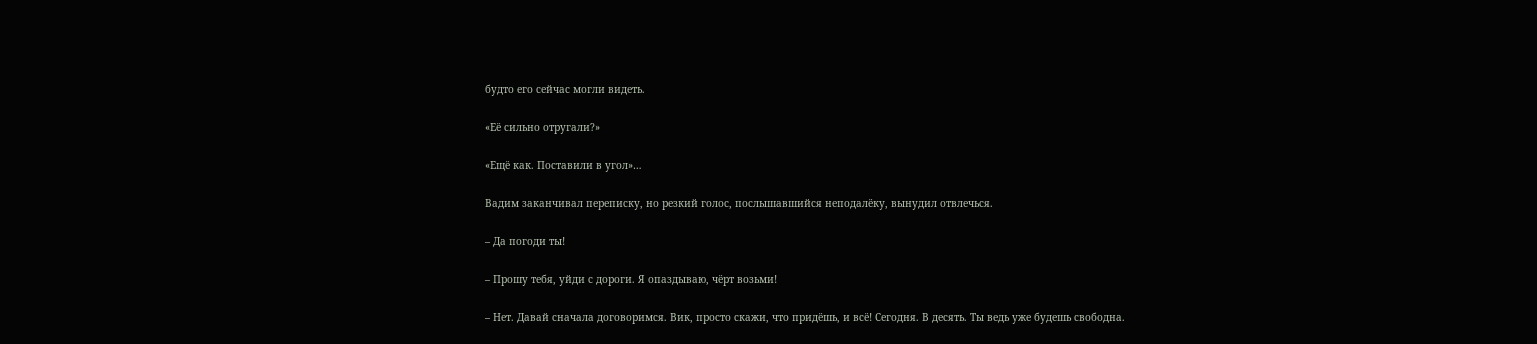будто его сейчас могли видеть.

«Её сильно отругали?»

«Ещё как. Поставили в угол»…

Вадим заканчивал переписку, но резкий голос, послышавшийся неподалёку, вынудил отвлечься.

– Да погоди ты!

– Прошу тебя, уйди с дороги. Я опаздываю, чёрт возьми!

– Нет. Давай сначала договоримся. Вик, просто скажи, что придёшь, и всё! Сегодня. В десять. Ты ведь уже будешь свободна.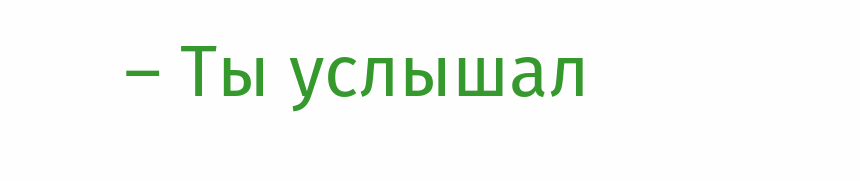– Ты услышал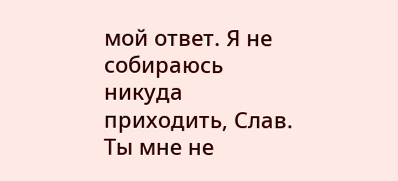мой ответ. Я не собираюсь никуда приходить, Слав. Ты мне не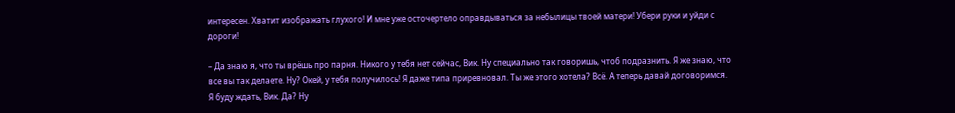интересен. Хватит изображать глухого! И мне уже осточертело оправдываться за небылицы твоей матери! Убери руки и уйди с дороги!

– Да знаю я, что ты врёшь про парня. Никого у тебя нет сейчас, Вик. Ну специально так говоришь, чтоб подразнить. Я же знаю, что все вы так делаете. Ну? Окей, у тебя получилось! Я даже типа приревновал. Ты же этого хотела? Всё. А теперь давай договоримся. Я буду ждать, Вик. Да? Ну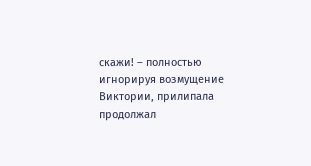скажи! – полностью игнорируя возмущение Виктории, прилипала продолжал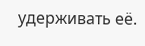удерживать её.